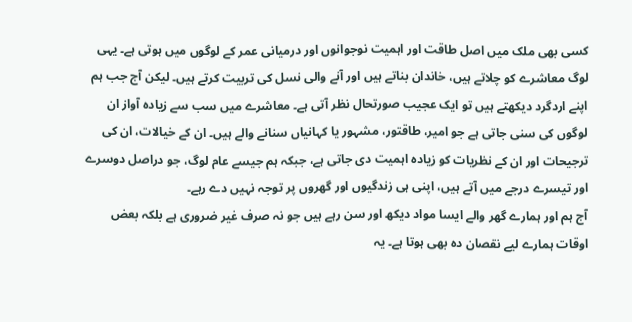کسی بھی ملک میں اصل طاقت اور اہمیت نوجوانوں اور درمیانی عمر کے لوگوں میں ہوتی ہے۔ یہی لوگ معاشرے کو چلاتے ہیں، خاندان بناتے ہیں اور آنے والی نسل کی تربیت کرتے ہیں۔ لیکن آج جب ہم اپنے اردگرد دیکھتے ہیں تو ایک عجیب صورتحال نظر آتی ہے۔ معاشرے میں سب سے زیادہ آواز ان لوگوں کی سنی جاتی ہے جو امیر، طاقتور، مشہور یا کہانیاں سنانے والے ہیں۔ ان کے خیالات، ان کی ترجیحات اور ان کے نظریات کو زیادہ اہمیت دی جاتی ہے، جبکہ ہم جیسے عام لوگ، جو دراصل دوسرے اور تیسرے درجے میں آتے ہیں، اپنی ہی زندگیوں اور گھروں پر توجہ نہیں دے رہے۔
آج ہم اور ہمارے گھر والے ایسا مواد دیکھ اور سن رہے ہیں جو نہ صرف غیر ضروری ہے بلکہ بعض اوقات ہمارے لیے نقصان دہ بھی ہوتا ہے۔ یہ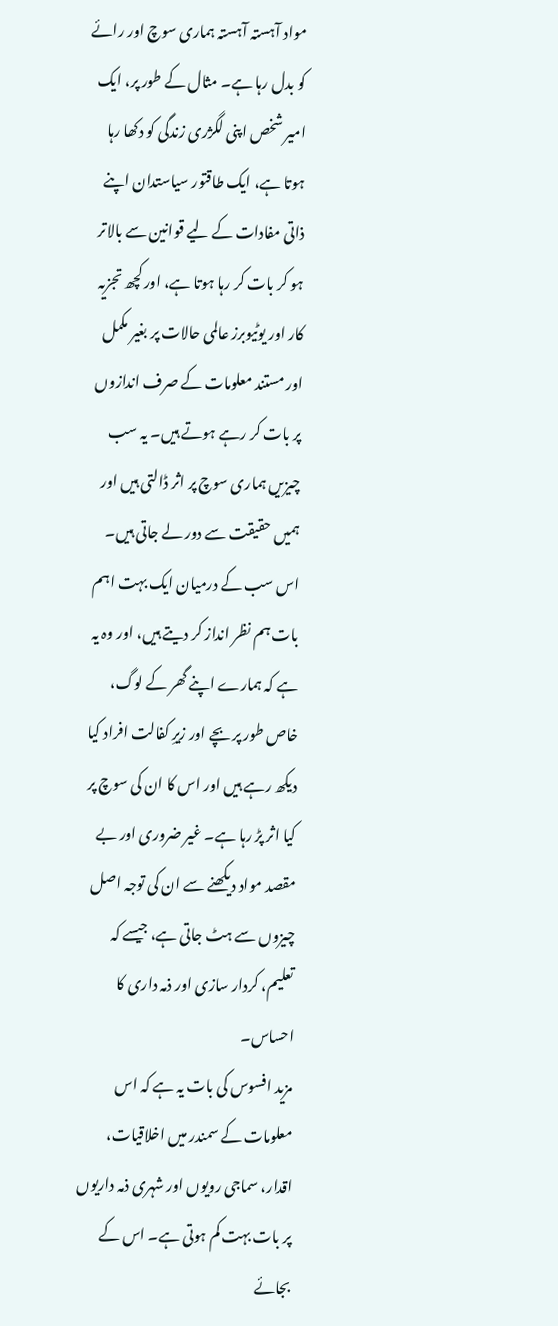مواد آہستہ آہستہ ہماری سوچ اور رائے کو بدل رہا ہے۔ مثال کے طور پر، ایک امیر شخص اپنی لگژری زندگی کو دکھا رہا ہوتا ہے، ایک طاقتور سیاستدان اپنے ذاتی مفادات کے لیے قوانین سے بالاتر ہو کر بات کر رہا ہوتا ہے، اور کچھ تجزیہ کار اور یوٹیوبرز عالمی حالات پر بغیر مکمل اور مستند معلومات کے صرف اندازوں پر بات کر رہے ہوتے ہیں۔ یہ سب چیزیں ہماری سوچ پر اثر ڈالتی ہیں اور ہمیں حقیقت سے دور لے جاتی ہیں۔
اس سب کے درمیان ایک بہت اہم بات ہم نظر انداز کر دیتے ہیں، اور وہ یہ ہے کہ ہمارے اپنے گھر کے لوگ، خاص طور پر بچے اور زیرِ کفالت افراد کیا دیکھ رہے ہیں اور اس کا ان کی سوچ پر کیا اثر پڑ رہا ہے۔ غیر ضروری اور بے مقصد مواد دیکھنے سے ان کی توجہ اصل چیزوں سے ہٹ جاتی ہے، جیسے کہ تعلیم، کردار سازی اور ذمہ داری کا احساس۔
مزید افسوس کی بات یہ ہے کہ اس معلومات کے سمندر میں اخلاقیات، اقدار، سماجی رویوں اور شہری ذمہ داریوں پر بات بہت کم ہوتی ہے۔ اس کے بجائے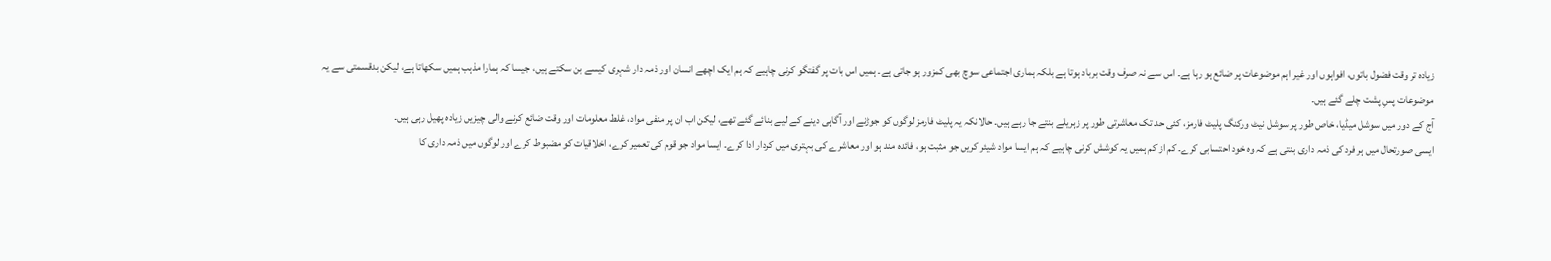زیادہ تر وقت فضول باتوں، افواہوں اور غیر اہم موضوعات پر ضائع ہو رہا ہے۔ اس سے نہ صرف وقت برباد ہوتا ہے بلکہ ہماری اجتماعی سوچ بھی کمزور ہو جاتی ہے۔ ہمیں اس بات پر گفتگو کرنی چاہیے کہ ہم ایک اچھے انسان اور ذمہ دار شہری کیسے بن سکتے ہیں، جیسا کہ ہمارا مذہب ہمیں سکھاتا ہے، لیکن بدقسمتی سے یہ موضوعات پسِ پشت چلے گئے ہیں۔
آج کے دور میں سوشل میڈیا، خاص طور پر سوشل نیٹ ورکنگ پلیٹ فارمز، کئی حد تک معاشرتی طور پر زہریلے بنتے جا رہے ہیں۔ حالانکہ یہ پلیٹ فارمز لوگوں کو جوڑنے اور آگاہی دینے کے لیے بنائے گئے تھے، لیکن اب ان پر منفی مواد، غلط معلومات اور وقت ضائع کرنے والی چیزیں زیادہ پھیل رہی ہیں۔
ایسی صورتحال میں ہر فرد کی ذمہ داری بنتی ہے کہ وہ خود احتسابی کرے۔ کم از کم ہمیں یہ کوشش کرنی چاہیے کہ ہم ایسا مواد شیئر کریں جو مثبت ہو، فائدہ مند ہو اور معاشرے کی بہتری میں کردار ادا کرے۔ ایسا مواد جو قوم کی تعمیر کرے، اخلاقیات کو مضبوط کرے اور لوگوں میں ذمہ داری کا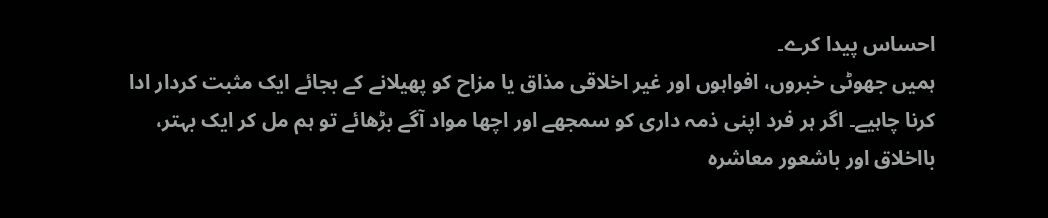احساس پیدا کرے۔
ہمیں جھوٹی خبروں، افواہوں اور غیر اخلاقی مذاق یا مزاح کو پھیلانے کے بجائے ایک مثبت کردار ادا کرنا چاہیے۔ اگر ہر فرد اپنی ذمہ داری کو سمجھے اور اچھا مواد آگے بڑھائے تو ہم مل کر ایک بہتر، بااخلاق اور باشعور معاشرہ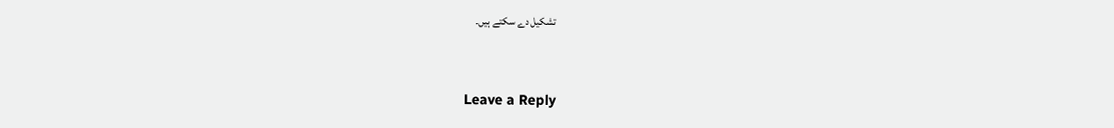تشکیل دے سکتے ہیں۔


Leave a Reply